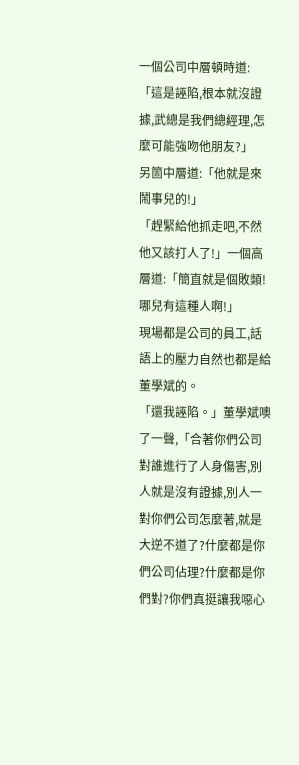一個公司中層頓時道:「這是誣陷,根本就沒證據,武總是我們總經理,怎麼可能強吻他朋友?」
另箇中層道:「他就是來鬧事兒的!」
「趕緊給他抓走吧,不然他又該打人了!」一個高層道:「簡直就是個敗類!哪兒有這種人啊!」
現場都是公司的員工,話語上的壓力自然也都是給董學斌的。
「還我誣陷。」董學斌噢了一聲,「合著你們公司對誰進行了人身傷害,別人就是沒有證據,別人一對你們公司怎麼著,就是大逆不道了?什麼都是你們公司佔理?什麼都是你們對?你們真挺讓我噁心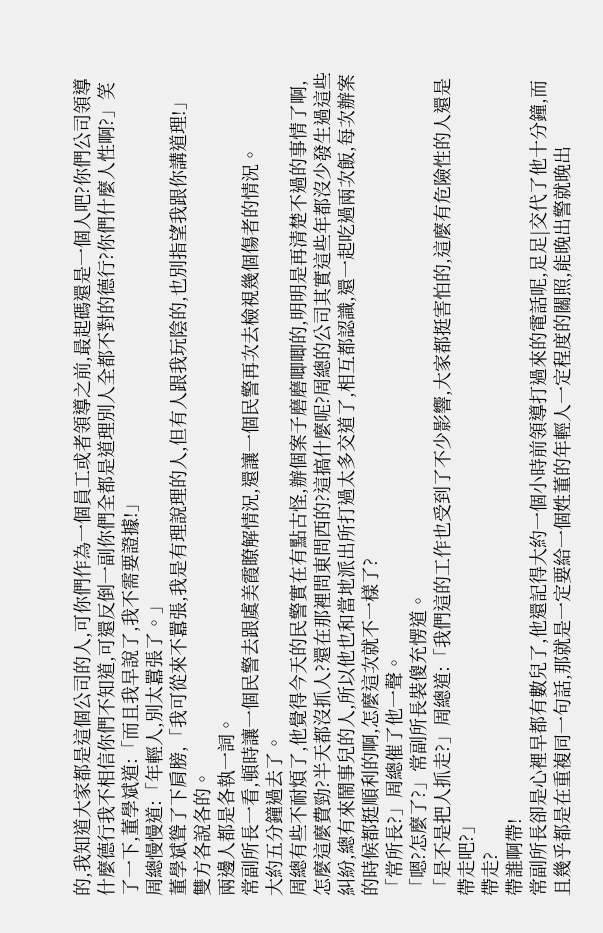的,我知道大家都是這個公司的人,可你們作為一個員工或者領導之前,最起碼還是一個人吧?你們公司領導什麼德行我不相信你們不知道,可還反倒一副你們全都是道理別人全都不對的德行?你們什麼人性啊?」笑了一下,董學斌道:「而且我早說了,我不需要證據!」
周總慢慢道:「年輕人,別太囂張了。」
董學斌聳了下肩膀,「我可從來不囂張,我是有理說理的人,但有人跟我玩陰的,也別指望我跟你講道理!」
雙方各說各的。
兩邊人都是各執一詞。
常副所長一看,頓時讓一個民警去跟虞美霞瞭解情況,還讓一個民警再次去檢視幾個傷者的情況。
大約五分鐘過去了。
周總有些不耐煩了,他覺得今天的民警實在有點古怪,辦個案子磨磨唧唧的,明明是再清楚不過的事情了啊,怎麼這麼費勁?半天都沒抓人?還在那裡問東問西的?這搞什麼呢?周總的公司其實這些年都沒少發生過這些糾紛,總有來鬧事兒的人,所以他也和當地派出所打過太多交道了,相互都認識,還一起吃過兩次飯,每次辦案的時候都挺順利的啊,怎麼這次就不一樣了?
「常所長?」周總催了他一聲。
「嗯?怎麼了?」常副所長裝傻充愣道。
「是不是把人抓走?」周總道:「我們這的工作也受到了不少影響,大家都挺害怕的,這麼有危險性的人還是帶走吧?」
帶走?
帶誰啊帶!
常副所長卻是心裡早都有數兒了,他還記得大約一個小時前領導打過來的電話呢,足足|交代了他十分鐘,而且幾乎都是在重複同一句話,那就是一定要給一個姓董的年輕人一定程度的關照,能晚出警就晚出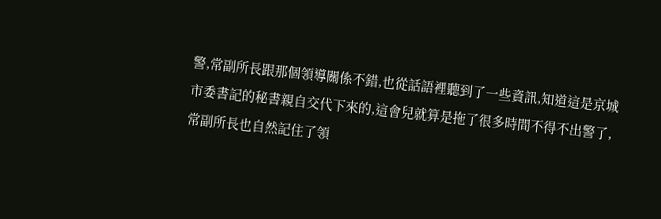警,常副所長跟那個領導關係不錯,也從話語裡聽到了一些資訊,知道這是京城市委書記的秘書親自交代下來的,這會兒就算是拖了很多時間不得不出警了,常副所長也自然記住了領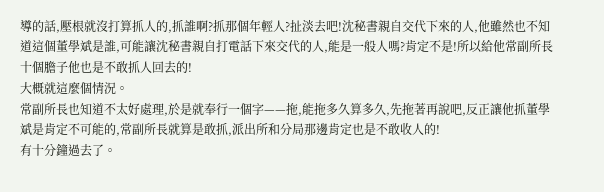導的話,壓根就沒打算抓人的,抓誰啊?抓那個年輕人?扯淡去吧!沈秘書親自交代下來的人,他雖然也不知道這個董學斌是誰,可能讓沈秘書親自打電話下來交代的人,能是一般人嗎?肯定不是!所以給他常副所長十個膽子他也是不敢抓人回去的!
大概就這麼個情況。
常副所長也知道不太好處理,於是就奉行一個字——拖,能拖多久算多久,先拖著再說吧,反正讓他抓董學斌是肯定不可能的,常副所長就算是敢抓,派出所和分局那邊肯定也是不敢收人的!
有十分鐘過去了。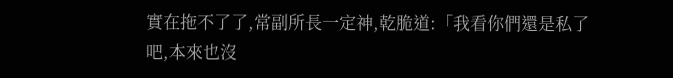實在拖不了了,常副所長一定神,乾脆道:「我看你們還是私了吧,本來也沒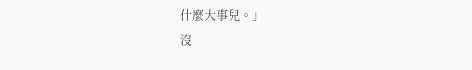什麼大事兒。」
沒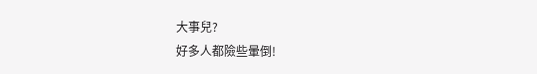大事兒?
好多人都險些暈倒!